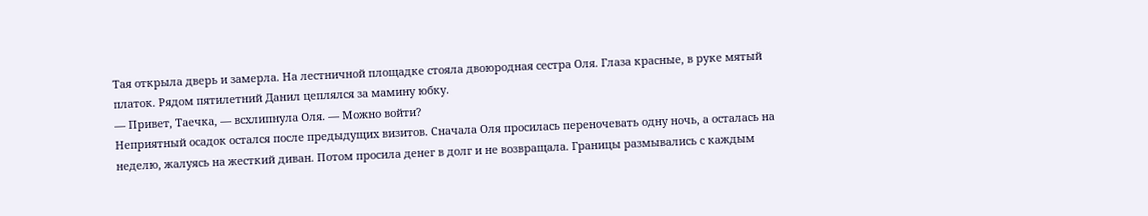Тая открыла дверь и замерла. На лестничной площадке стояла двоюродная сестра Оля. Глаза красные, в руке мятый платок. Рядом пятилетний Данил цеплялся за мамину юбку.
— Привет, Таечка, — всхлипнула Оля. — Можно войти?
Неприятный осадок остался после предыдущих визитов. Сначала Оля просилась переночевать одну ночь, а осталась на неделю, жалуясь на жесткий диван. Потом просила денег в долг и не возвращала. Границы размывались с каждым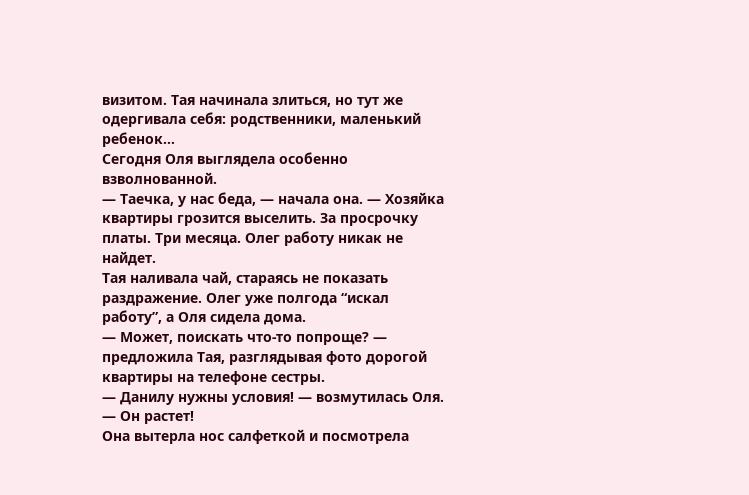визитом. Тая начинала злиться, но тут же одергивала себя: родственники, маленький ребенок…
Сегодня Оля выглядела особенно взволнованной.
— Таечка, у нас беда, — начала она. — Хозяйка квартиры грозится выселить. За просрочку платы. Три месяца. Олег работу никак не найдет.
Тая наливала чай, стараясь не показать раздражение. Олег уже полгода “искал работу”, а Оля сидела дома.
— Может, поискать что-то попроще? — предложила Тая, разглядывая фото дорогой квартиры на телефоне сестры.
— Данилу нужны условия! — возмутилась Оля. — Он растет!
Она вытерла нос салфеткой и посмотрела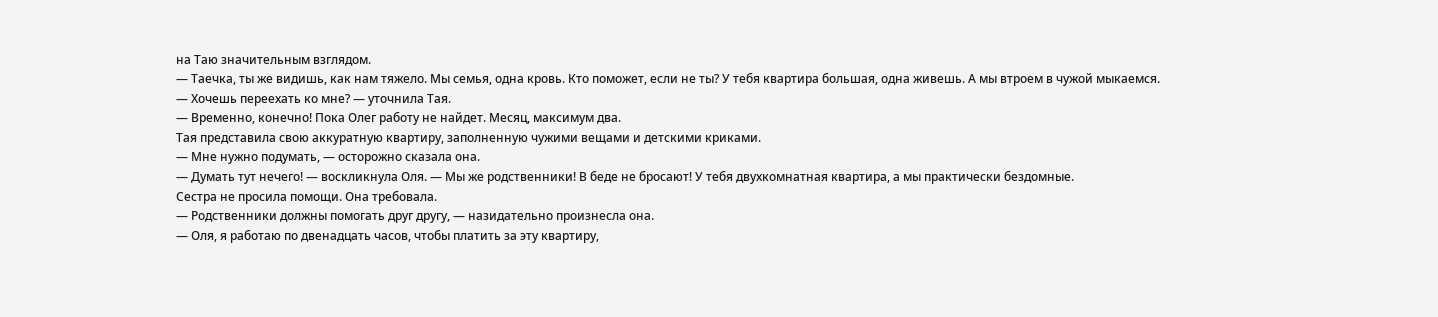на Таю значительным взглядом.
— Таечка, ты же видишь, как нам тяжело. Мы семья, одна кровь. Кто поможет, если не ты? У тебя квартира большая, одна живешь. А мы втроем в чужой мыкаемся.
— Хочешь переехать ко мне? — уточнила Тая.
— Временно, конечно! Пока Олег работу не найдет. Месяц, максимум два.
Тая представила свою аккуратную квартиру, заполненную чужими вещами и детскими криками.
— Мне нужно подумать, — осторожно сказала она.
— Думать тут нечего! — воскликнула Оля. — Мы же родственники! В беде не бросают! У тебя двухкомнатная квартира, а мы практически бездомные.
Сестра не просила помощи. Она требовала.
— Родственники должны помогать друг другу, — назидательно произнесла она.
— Оля, я работаю по двенадцать часов, чтобы платить за эту квартиру,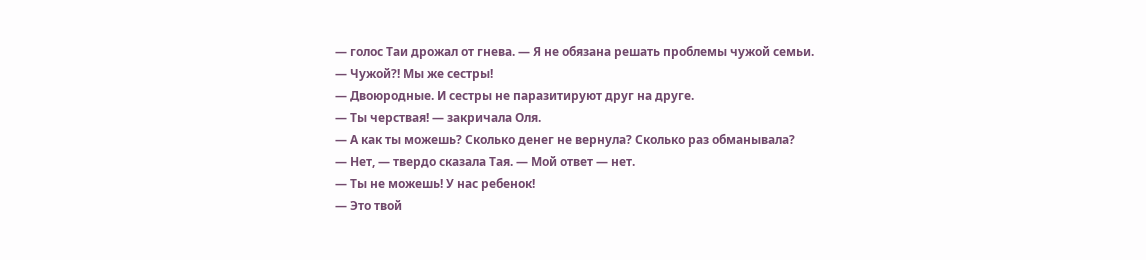— голос Таи дрожал от гнева. — Я не обязана решать проблемы чужой семьи.
— Чужой?! Мы же сестры!
— Двоюродные. И сестры не паразитируют друг на друге.
— Ты черствая! — закричала Оля.
— А как ты можешь? Сколько денег не вернула? Сколько раз обманывала?
— Нет, — твердо сказала Тая. — Мой ответ — нет.
— Ты не можешь! У нас ребенок!
— Это твой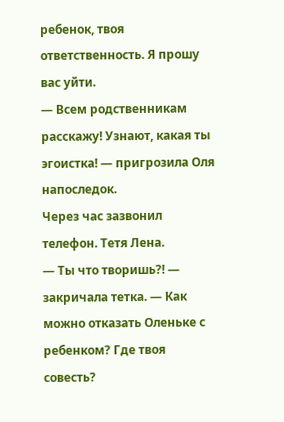ребенок, твоя ответственность. Я прошу вас уйти.
— Всем родственникам расскажу! Узнают, какая ты эгоистка! — пригрозила Оля напоследок.
Через час зазвонил телефон. Тетя Лена.
— Ты что творишь?! — закричала тетка. — Как можно отказать Оленьке с ребенком? Где твоя совесть?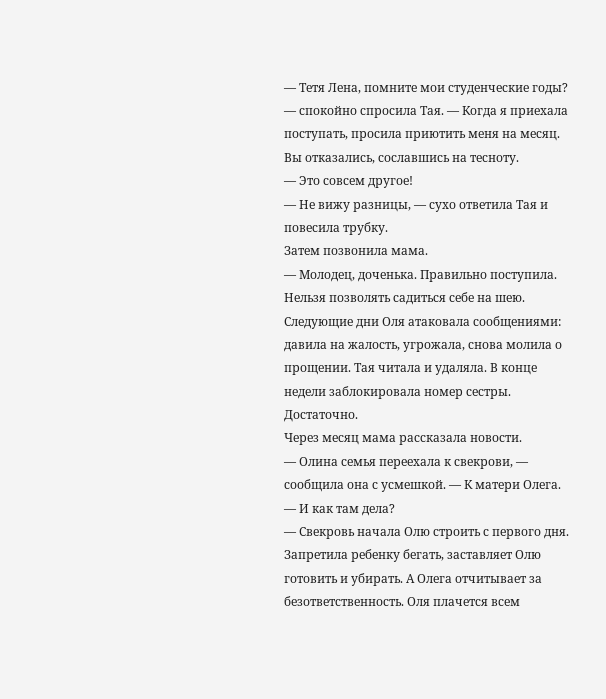— Тетя Лена, помните мои студенческие годы? — спокойно спросила Тая. — Когда я приехала поступать, просила приютить меня на месяц. Вы отказались, сославшись на тесноту.
— Это совсем другое!
— Не вижу разницы, — сухо ответила Тая и повесила трубку.
Затем позвонила мама.
— Молодец, доченька. Правильно поступила. Нельзя позволять садиться себе на шею.
Следующие дни Оля атаковала сообщениями: давила на жалость, угрожала, снова молила о прощении. Тая читала и удаляла. В конце недели заблокировала номер сестры. Достаточно.
Через месяц мама рассказала новости.
— Олина семья переехала к свекрови, — сообщила она с усмешкой. — К матери Олега.
— И как там дела?
— Свекровь начала Олю строить с первого дня. Запретила ребенку бегать, заставляет Олю готовить и убирать. А Олега отчитывает за безответственность. Оля плачется всем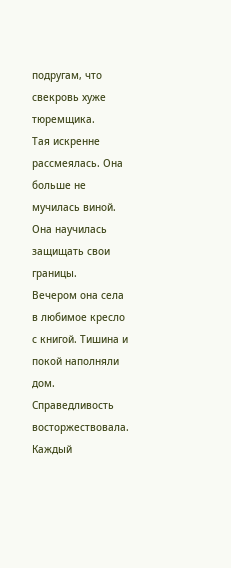подругам, что свекровь хуже тюремщика.
Тая искренне рассмеялась. Она больше не мучилась виной. Она научилась защищать свои границы.
Вечером она села в любимое кресло с книгой. Тишина и покой наполняли дом. Справедливость восторжествовала. Каждый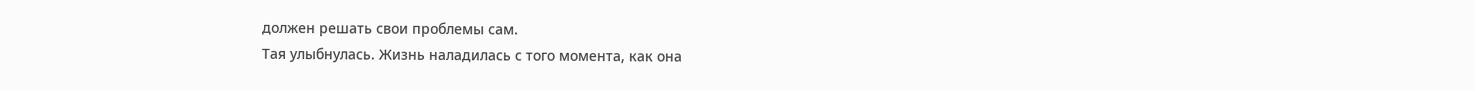должен решать свои проблемы сам.
Тая улыбнулась. Жизнь наладилась с того момента, как она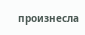произнесла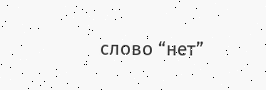слово “нет”